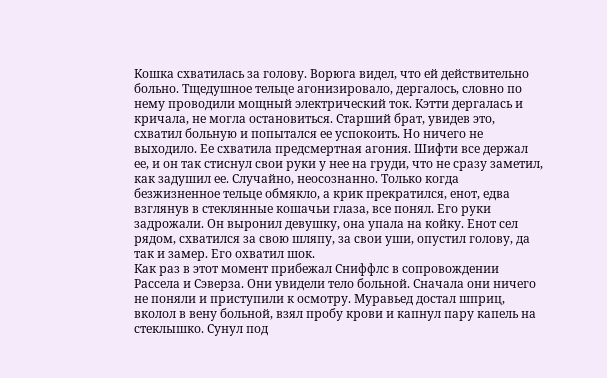Кошка схватилась за голову. Ворюга видел, что ей действительно больно. Тщедушное тельце агонизировало, дергалось, словно по нему проводили мощный электрический ток. Кэтти дергалась и кричала, не могла остановиться. Старший брат, увидев это, схватил больную и попытался ее успокоить. Но ничего не выходило. Ее схватила предсмертная агония. Шифти все держал ее, и он так стиснул свои руки у нее на груди, что не сразу заметил, как задушил ее. Случайно, неосознанно. Только когда безжизненное тельце обмякло, а крик прекратился, енот, едва взглянув в стеклянные кошачьи глаза, все понял. Его руки задрожали. Он выронил девушку, она упала на койку. Енот сел рядом, схватился за свою шляпу, за свои уши, опустил голову, да так и замер. Его охватил шок.
Как раз в этот момент прибежал Сниффлс в сопровождении Рассела и Сэверза. Они увидели тело больной. Сначала они ничего не поняли и приступили к осмотру. Муравьед достал шприц, вколол в вену больной, взял пробу крови и капнул пару капель на стеклышко. Сунул под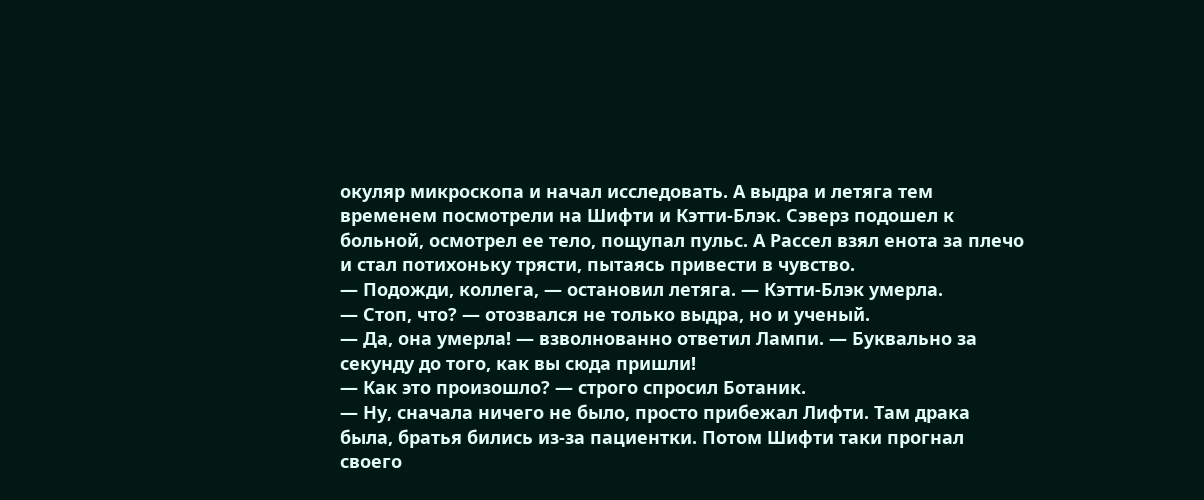окуляр микроскопа и начал исследовать. А выдра и летяга тем временем посмотрели на Шифти и Кэтти-Блэк. Сэверз подошел к больной, осмотрел ее тело, пощупал пульс. А Рассел взял енота за плечо и стал потихоньку трясти, пытаясь привести в чувство.
— Подожди, коллега, — остановил летяга. — Кэтти-Блэк умерла.
— Стоп, что? — отозвался не только выдра, но и ученый.
— Да, она умерла! — взволнованно ответил Лампи. — Буквально за секунду до того, как вы сюда пришли!
— Как это произошло? — строго спросил Ботаник.
— Ну, сначала ничего не было, просто прибежал Лифти. Там драка была, братья бились из-за пациентки. Потом Шифти таки прогнал своего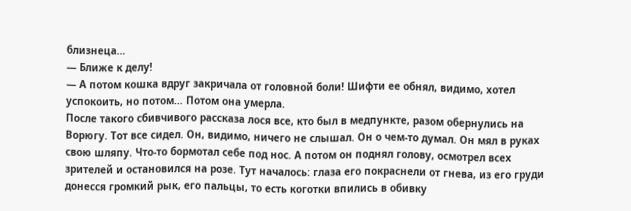близнеца…
— Ближе к делу!
— А потом кошка вдруг закричала от головной боли! Шифти ее обнял, видимо, хотел успокоить, но потом… Потом она умерла.
После такого сбивчивого рассказа лося все, кто был в медпункте, разом обернулись на Ворюгу. Тот все сидел. Он, видимо, ничего не слышал. Он о чем-то думал. Он мял в руках свою шляпу. Что-то бормотал себе под нос. А потом он поднял голову, осмотрел всех зрителей и остановился на розе. Тут началось: глаза его покраснели от гнева, из его груди донесся громкий рык, его пальцы, то есть коготки впились в обивку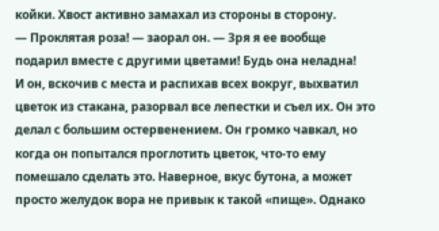койки. Хвост активно замахал из стороны в сторону.
— Проклятая роза! — заорал он. — Зря я ее вообще подарил вместе с другими цветами! Будь она неладна!
И он, вскочив с места и распихав всех вокруг, выхватил цветок из стакана, разорвал все лепестки и съел их. Он это делал с большим остервенением. Он громко чавкал, но когда он попытался проглотить цветок, что-то ему помешало сделать это. Наверное, вкус бутона, а может просто желудок вора не привык к такой «пище». Однако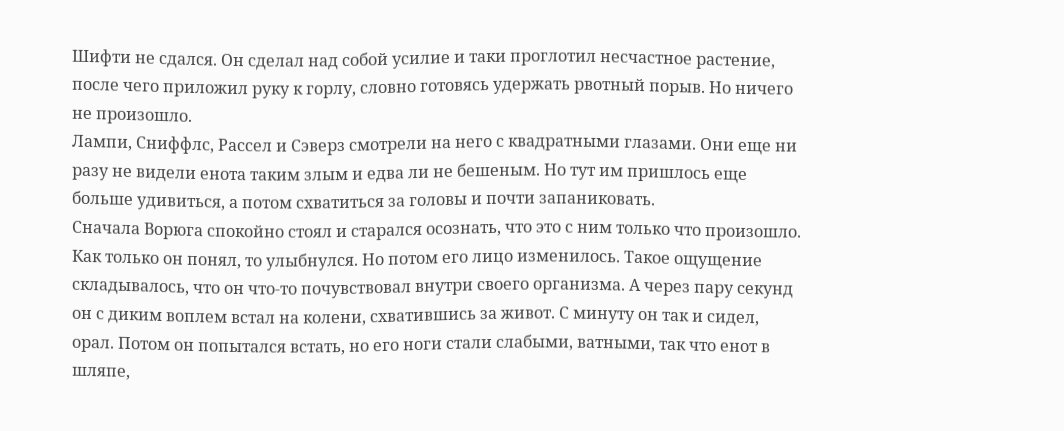Шифти не сдался. Он сделал над собой усилие и таки проглотил несчастное растение, после чего приложил руку к горлу, словно готовясь удержать рвотный порыв. Но ничего не произошло.
Лампи, Сниффлс, Рассел и Сэверз смотрели на него с квадратными глазами. Они еще ни разу не видели енота таким злым и едва ли не бешеным. Но тут им пришлось еще больше удивиться, а потом схватиться за головы и почти запаниковать.
Сначала Ворюга спокойно стоял и старался осознать, что это с ним только что произошло. Как только он понял, то улыбнулся. Но потом его лицо изменилось. Такое ощущение складывалось, что он что-то почувствовал внутри своего организма. А через пару секунд он с диким воплем встал на колени, схватившись за живот. С минуту он так и сидел, орал. Потом он попытался встать, но его ноги стали слабыми, ватными, так что енот в шляпе,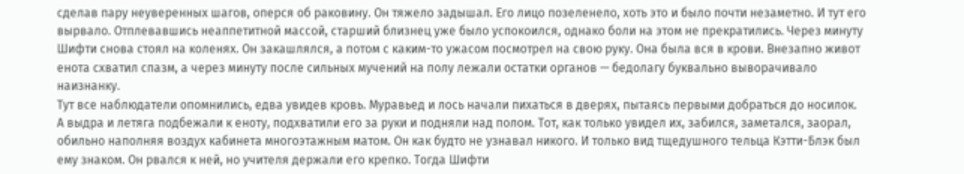сделав пару неуверенных шагов, оперся об раковину. Он тяжело задышал. Его лицо позеленело, хоть это и было почти незаметно. И тут его вырвало. Отплевавшись неаппетитной массой, старший близнец уже было успокоился, однако боли на этом не прекратились. Через минуту Шифти снова стоял на коленях. Он закашлялся, а потом с каким-то ужасом посмотрел на свою руку. Она была вся в крови. Внезапно живот енота схватил спазм, а через минуту после сильных мучений на полу лежали остатки органов — бедолагу буквально выворачивало наизнанку.
Тут все наблюдатели опомнились, едва увидев кровь. Муравьед и лось начали пихаться в дверях, пытаясь первыми добраться до носилок. А выдра и летяга подбежали к еноту, подхватили его за руки и подняли над полом. Тот, как только увидел их, забился, заметался, заорал, обильно наполняя воздух кабинета многоэтажным матом. Он как будто не узнавал никого. И только вид тщедушного тельца Кэтти-Блэк был ему знаком. Он рвался к ней, но учителя держали его крепко. Тогда Шифти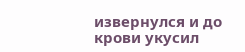извернулся и до крови укусил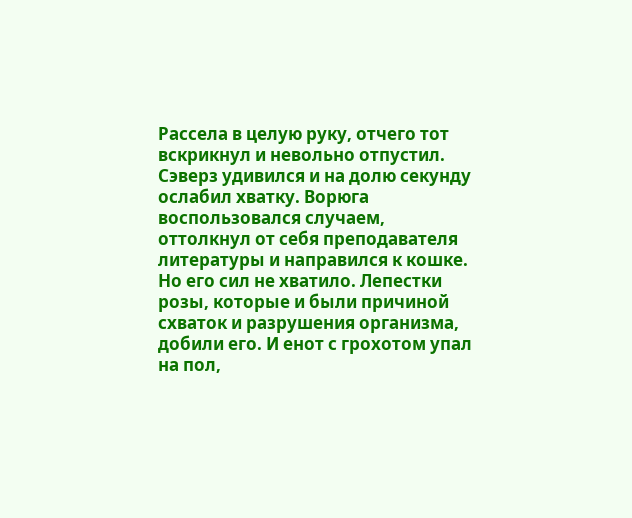Рассела в целую руку, отчего тот вскрикнул и невольно отпустил. Сэверз удивился и на долю секунду ослабил хватку. Ворюга воспользовался случаем, оттолкнул от себя преподавателя литературы и направился к кошке. Но его сил не хватило. Лепестки розы, которые и были причиной схваток и разрушения организма, добили его. И енот с грохотом упал на пол,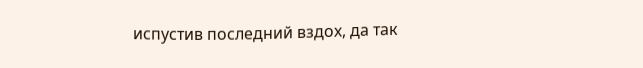испустив последний вздох, да так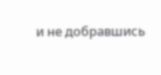и не добравшись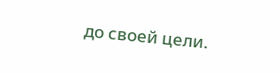до своей цели.